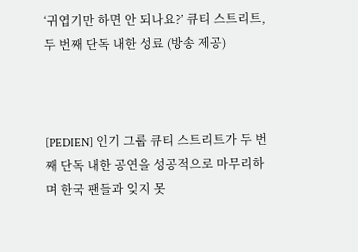‘귀엽기만 하면 안 되나요?’ 큐티 스트리트, 두 번째 단독 내한 성료 (방송 제공)



[PEDIEN] 인기 그룹 큐티 스트리트가 두 번째 단독 내한 공연을 성공적으로 마무리하며 한국 팬들과 잊지 못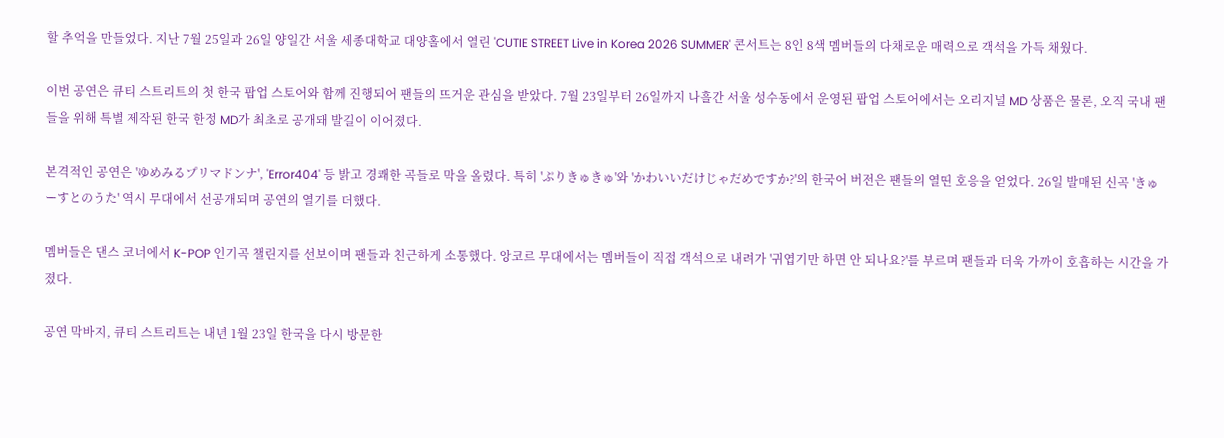할 추억을 만들었다. 지난 7월 25일과 26일 양일간 서울 세종대학교 대양홀에서 열린 'CUTIE STREET Live in Korea 2026 SUMMER' 콘서트는 8인 8색 멤버들의 다채로운 매력으로 객석을 가득 채웠다.

이번 공연은 큐티 스트리트의 첫 한국 팝업 스토어와 함께 진행되어 팬들의 뜨거운 관심을 받았다. 7월 23일부터 26일까지 나흘간 서울 성수동에서 운영된 팝업 스토어에서는 오리지널 MD 상품은 물론, 오직 국내 팬들을 위해 특별 제작된 한국 한정 MD가 최초로 공개돼 발길이 이어졌다.

본격적인 공연은 'ゆめみるプリマドンナ', 'Error404' 등 밝고 경쾌한 곡들로 막을 올렸다. 특히 'ぷりきゅきゅ'와 'かわいいだけじゃだめですか?'의 한국어 버전은 팬들의 열띤 호응을 얻었다. 26일 발매된 신곡 'きゅーすとのうた' 역시 무대에서 선공개되며 공연의 열기를 더했다.

멤버들은 댄스 코너에서 K-POP 인기곡 챌린지를 선보이며 팬들과 친근하게 소통했다. 앙코르 무대에서는 멤버들이 직접 객석으로 내려가 '귀엽기만 하면 안 되나요?'를 부르며 팬들과 더욱 가까이 호흡하는 시간을 가졌다.

공연 막바지, 큐티 스트리트는 내년 1월 23일 한국을 다시 방문한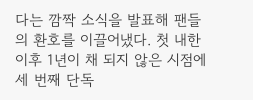다는 깜짝 소식을 발표해 팬들의 환호를 이끌어냈다. 첫 내한 이후 1년이 채 되지 않은 시점에 세 번째 단독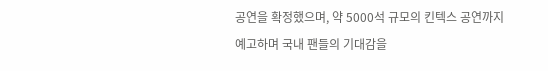공연을 확정했으며, 약 5000석 규모의 킨텍스 공연까지 예고하며 국내 팬들의 기대감을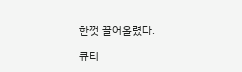한껏 끌어올렸다.

큐티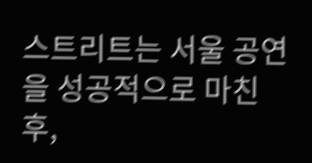스트리트는 서울 공연을 성공적으로 마친 후,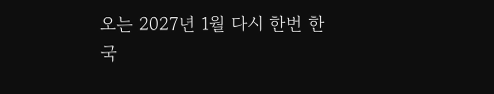오는 2027년 1월 다시 한번 한국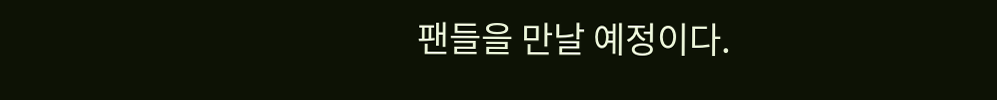팬들을 만날 예정이다.